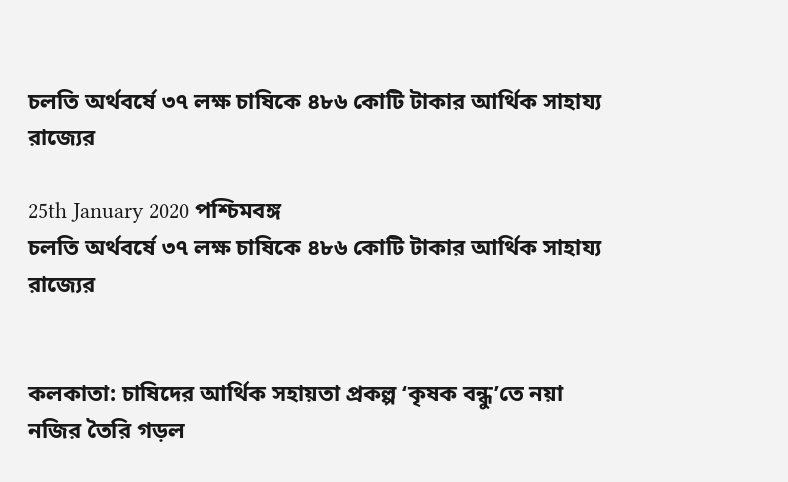চলতি অর্থবর্ষে ৩৭ লক্ষ চাষিকে ৪৮৬ কোটি টাকার আর্থিক সাহায্য রাজ্যের

25th January 2020 পশ্চিমবঙ্গ
চলতি অর্থবর্ষে ৩৭ লক্ষ চাষিকে ৪৮৬ কোটি টাকার আর্থিক সাহায্য রাজ্যের


কলকাতা: চাষিদের আর্থিক সহায়তা প্রকল্প ‘কৃষক বন্ধু’তে নয়া নজির তৈরি গড়ল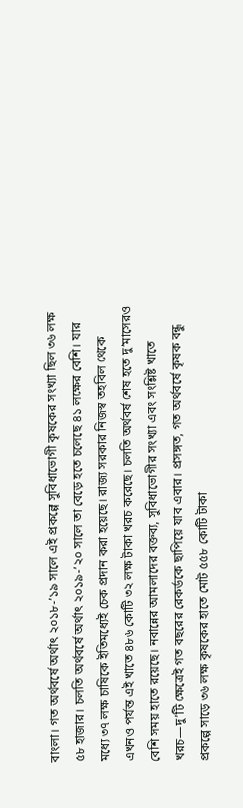বাংলা। গত অর্থবর্ষে অর্থাৎ ২০১৮-’১৯ সালে এই প্রকল্পে সুবিধাভোগী কৃষকের সংখ্যা ছিল ৩৬ লক্ষ ৫৮ হাজার। চলতি অর্থবর্ষে অর্থাৎ ২০১৯-’২০ সালে তা বেড়ে হতে চলেছে ৪১ লক্ষের বেশি। যার মধ্যে ৩৭ লক্ষ চাষিকে ইতিমধ্যেই চেক প্রদান করা হয়েছে। রাজ্য সরকার নিজস্ব তহবিল থেকে এখনও পর্যন্ত এই খাতে ৪৮৬ কোটি ৩২ লক্ষ টাকা খরচ করেছে। চলতি অর্থবর্ষ শেষ হতে দু’মাসেরও বেশি সময় হাতে রয়েছে। নবান্নের আমলাদের বক্তব্য, সুবিধাভোগীর সংখ্যা এবং সংশ্লিষ্ট খাতে খরচ—দু’টি ক্ষেত্রেই গত বছরের রেকর্ডকে ছাপিয়ে যাব এবার। প্রসঙ্গত, গত অর্থবর্ষে কৃষক বন্ধু প্রকল্পে সাড়ে ৩৬ লক্ষ কৃষকের হাতে মোট ৫৫৮ কোটি টাকা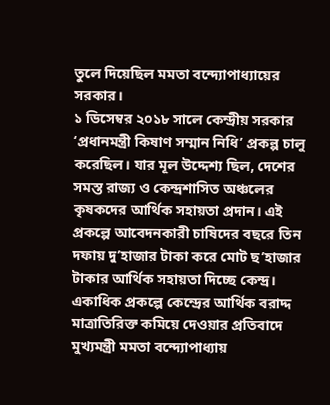তুলে দিয়েছিল মমতা বন্দ্যোপাধ্যায়ের সরকার।
১ ডিসেম্বর ২০১৮ সালে কেন্দ্রীয় সরকার ‘প্রধানমন্ত্রী কিষাণ সম্মান নিধি’ প্রকল্প চালু করেছিল। যার মূল উদ্দেশ্য ছিল, দেশের সমস্ত রাজ্য ও কেন্দ্রশাসিত অঞ্চলের কৃষকদের আর্থিক সহায়তা প্রদান। এই প্রকল্পে আবেদনকারী চাষিদের বছরে তিন দফায় দু’হাজার টাকা করে মোট ছ’হাজার টাকার আর্থিক সহায়তা দিচ্ছে কেন্দ্র। একাধিক প্রকল্পে কেন্দ্রের আর্থিক বরাদ্দ মাত্রাতিরিক্ত কমিয়ে দেওয়ার প্রতিবাদে মুখ্যমন্ত্রী মমতা বন্দ্যোপাধ্যায়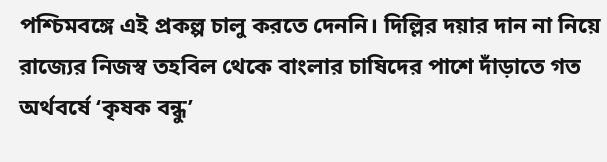পশ্চিমবঙ্গে এই প্রকল্প চালু করতে দেননি। দিল্লির দয়ার দান না নিয়ে রাজ্যের নিজস্ব তহবিল থেকে বাংলার চাষিদের পাশে দাঁড়াতে গত অর্থবর্ষে ‘কৃষক বন্ধু’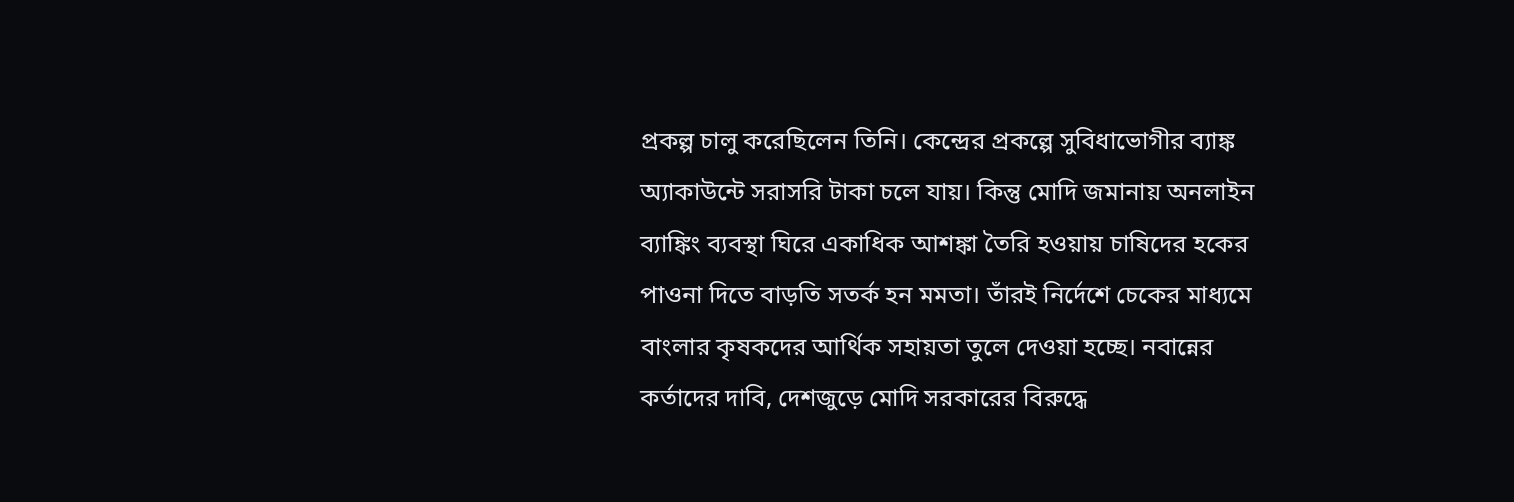প্রকল্প চালু করেছিলেন তিনি। কেন্দ্রের প্রকল্পে সুবিধাভোগীর ব্যাঙ্ক অ্যাকাউন্টে সরাসরি টাকা চলে যায়। কিন্তু মোদি জমানায় অনলাইন ব্যাঙ্কিং ব্যবস্থা ঘিরে একাধিক আশঙ্কা তৈরি হওয়ায় চাষিদের হকের পাওনা দিতে বাড়তি সতর্ক হন মমতা। তাঁরই নির্দেশে চেকের মাধ্যমে বাংলার কৃষকদের আর্থিক সহায়তা তুলে দেওয়া হচ্ছে। নবান্নের কর্তাদের দাবি, দেশজুড়ে মোদি সরকারের বিরুদ্ধে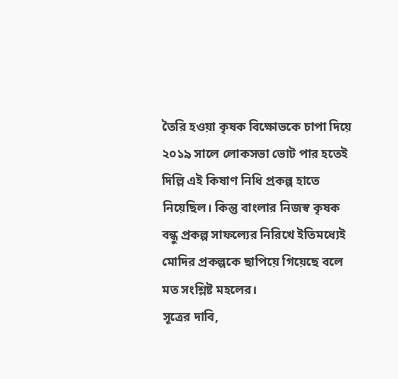তৈরি হওয়া কৃষক বিক্ষোভকে চাপা দিয়ে ২০১৯ সালে লোকসভা ভোট পার হতেই দিল্লি এই কিষাণ নিধি প্রকল্প হাতে নিয়েছিল। কিন্তু বাংলার নিজস্ব কৃষক বন্ধু প্রকল্প সাফল্যের নিরিখে ইতিমধ্যেই মোদির প্রকল্পকে ছাপিয়ে গিয়েছে বলে মত সংশ্লিষ্ট মহলের।
সূত্রের দাবি,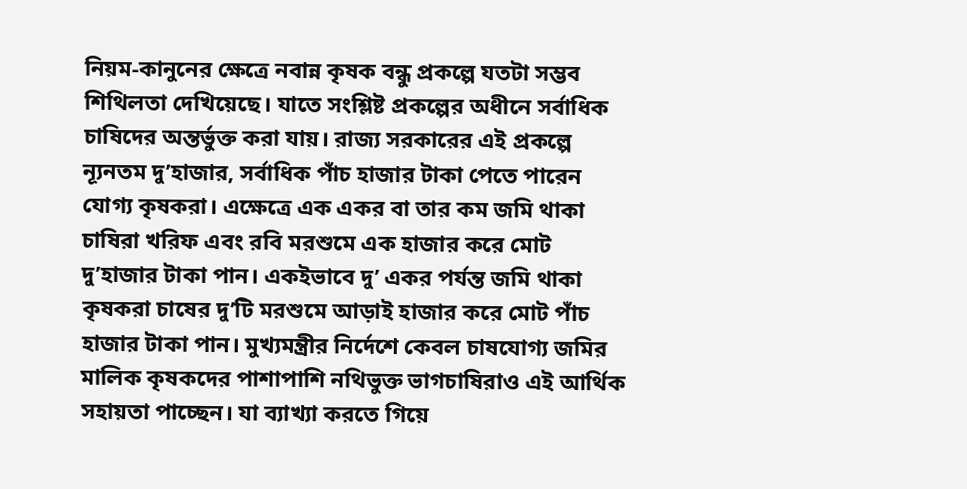নিয়ম-কানুনের ক্ষেত্রে নবান্ন কৃষক বন্ধু প্রকল্পে যতটা সম্ভব শিথিলতা দেখিয়েছে। যাতে সংশ্লিষ্ট প্রকল্পের অধীনে সর্বাধিক চাষিদের অন্তর্ভুক্ত করা যায়। রাজ্য সরকারের এই প্রকল্পে ন্যূনতম দু’হাজার, সর্বাধিক পাঁচ হাজার টাকা পেতে পারেন যোগ্য কৃষকরা। এক্ষেত্রে এক একর বা তার কম জমি থাকা চাষিরা খরিফ এবং রবি মরশুমে এক হাজার করে মোট দু’হাজার টাকা পান। একইভাবে দু’ একর পর্যন্ত জমি থাকা কৃষকরা চাষের দু’টি মরশুমে আড়াই হাজার করে মোট পাঁচ হাজার টাকা পান। মুখ্যমন্ত্রীর নির্দেশে কেবল চাষযোগ্য জমির মালিক কৃষকদের পাশাপাশি নথিভুক্ত ভাগচাষিরাও এই আর্থিক সহায়তা পাচ্ছেন। যা ব্যাখ্যা করতে গিয়ে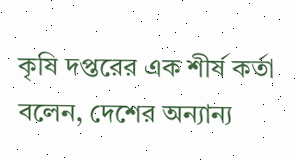কৃষি দপ্তরের এক শীর্ষ কর্তা বলেন, দেশের অন্যান্য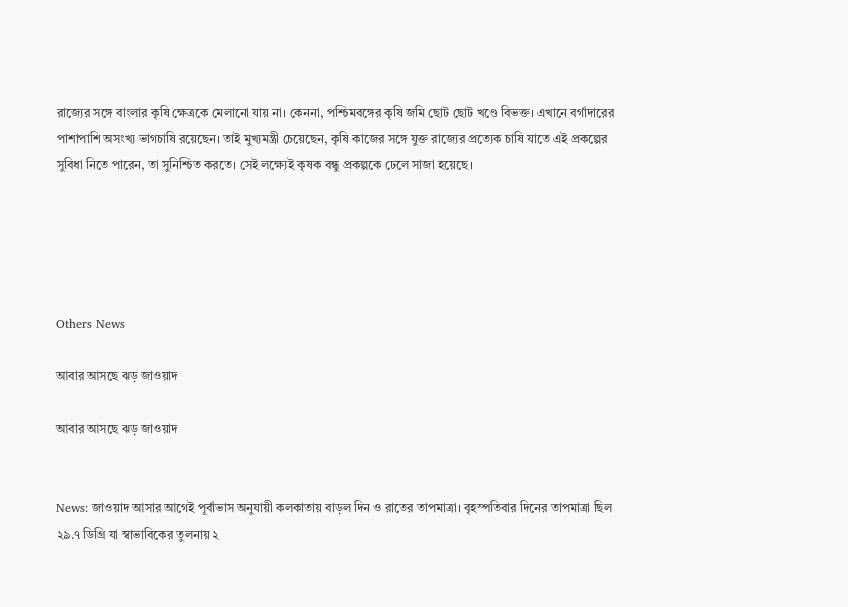রাজ্যের সঙ্গে বাংলার কৃষি ক্ষেত্রকে মেলানো যায় না। কেননা, পশ্চিমবঙ্গের কৃষি জমি ছোট ছোট খণ্ডে বিভক্ত। এখানে বর্গাদারের পাশাপাশি অসংখ্য ভাগচাষি রয়েছেন। তাই মুখ্যমন্ত্রী চেয়েছেন, কৃষি কাজের সঙ্গে যুক্ত রাজ্যের প্রত্যেক চাষি যাতে এই প্রকল্পের সুবিধা নিতে পারেন, তা সুনিশ্চিত করতে। সেই লক্ষ্যেই কৃষক বন্ধু প্রকল্পকে ঢেলে সাজা হয়েছে।





Others News

আবার আসছে ঝড় জাওয়াদ

আবার আসছে ঝড় জাওয়াদ


News: জাওয়াদ আসার আগেই পূর্বাভাস অনুযায়ী কলকাতায় বাড়ল দিন ও রাতের তাপমাত্রা। বৃহস্পতিবার দিনের তাপমাত্রা ছিল ২৯.৭ ডিগ্রি যা স্বাভাবিকের তুলনায় ২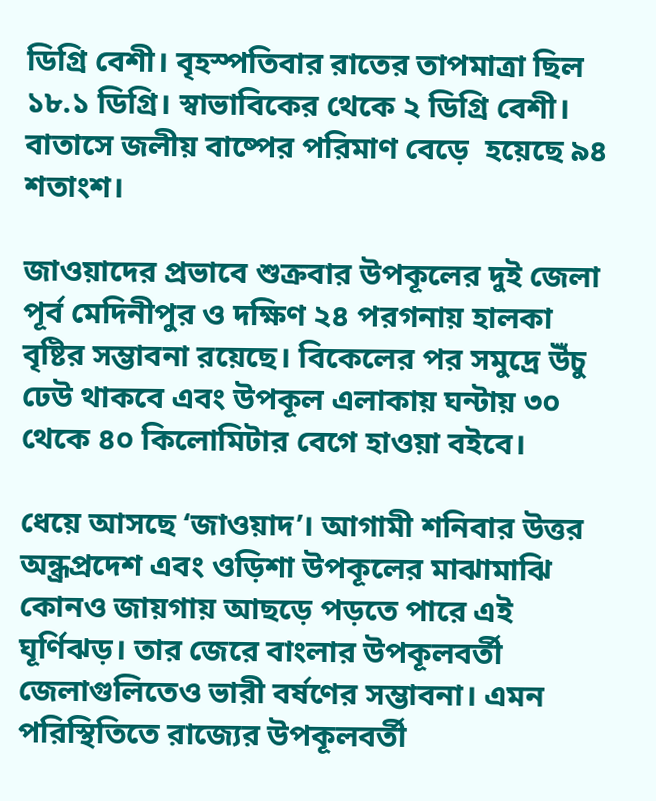ডিগ্রি বেশী। বৃহস্পতিবার রাতের তাপমাত্রা ছিল ১৮.১ ডিগ্রি। স্বাভাবিকের থেকে ২ ডিগ্রি বেশী। বাতাসে জলীয় বাষ্পের পরিমাণ বেড়ে  হয়েছে ৯৪ শতাংশ।

জাওয়াদের প্রভাবে শুক্রবার উপকূলের দুই জেলা পূর্ব মেদিনীপুর ও দক্ষিণ ২৪ পরগনায় হালকা বৃষ্টির সম্ভাবনা রয়েছে। বিকেলের পর সমুদ্রে উঁচু ঢেউ থাকবে এবং উপকূল এলাকায় ঘন্টায় ৩০ থেকে ৪০ কিলোমিটার বেগে হাওয়া বইবে।

ধেয়ে আসছে ‘জাওয়াদ’। আগামী শনিবার উত্তর অন্ধ্রপ্রদেশ এবং ওড়িশা উপকূলের মাঝামাঝি কোনও জায়গায় আছড়ে পড়তে পারে এই ঘূর্ণিঝড়। তার জেরে বাংলার উপকূলবর্তী জেলাগুলিতেও ভারী বর্ষণের সম্ভাবনা। এমন পরিস্থিতিতে রাজ্যের উপকূলবর্তী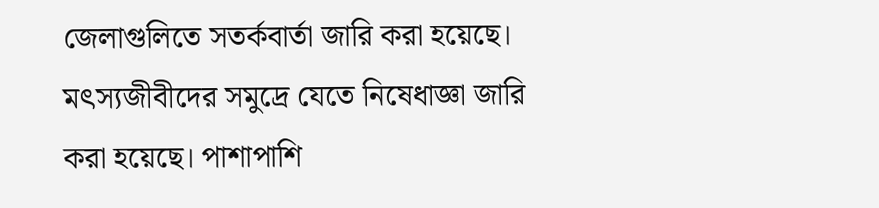জেলাগুলিতে সতর্কবার্তা জারি করা হয়েছে। মৎস্যজীবীদের সমুদ্রে যেতে নিষেধাজ্ঞা জারি করা হয়েছে। পাশাপাশি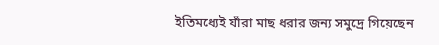ইতিমধ্যেই যাঁরা মাছ ধরার জন্য সমুদ্রে গিয়েছেন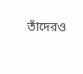তাঁদেরও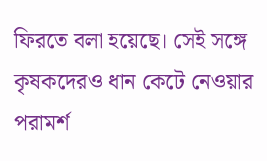ফিরতে বলা হয়েছে। সেই সঙ্গে কৃষকদেরও ধান কেটে নেওয়ার পরামর্শ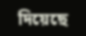দিয়েছে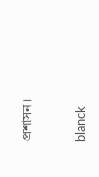প্রশাসন।


blanck